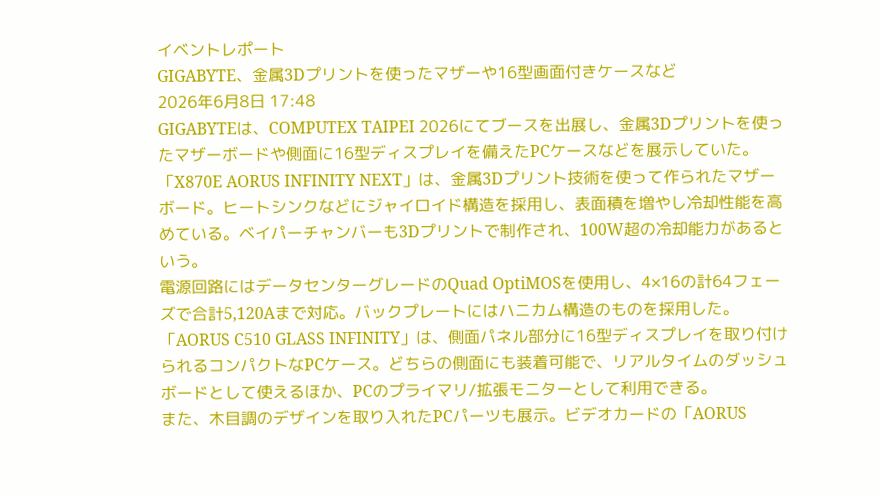イベントレポート
GIGABYTE、金属3Dプリントを使ったマザーや16型画面付きケースなど
2026年6月8日 17:48
GIGABYTEは、COMPUTEX TAIPEI 2026にてブースを出展し、金属3Dプリントを使ったマザーボードや側面に16型ディスプレイを備えたPCケースなどを展示していた。
「X870E AORUS INFINITY NEXT」は、金属3Dプリント技術を使って作られたマザーボード。ヒートシンクなどにジャイロイド構造を採用し、表面積を増やし冷却性能を高めている。ベイパーチャンバーも3Dプリントで制作され、100W超の冷却能力があるという。
電源回路にはデータセンターグレードのQuad OptiMOSを使用し、4×16の計64フェーズで合計5,120Aまで対応。バックプレートにはハニカム構造のものを採用した。
「AORUS C510 GLASS INFINITY」は、側面パネル部分に16型ディスプレイを取り付けられるコンパクトなPCケース。どちらの側面にも装着可能で、リアルタイムのダッシュボードとして使えるほか、PCのプライマリ/拡張モニターとして利用できる。
また、木目調のデザインを取り入れたPCパーツも展示。ビデオカードの「AORUS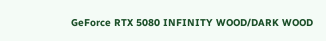GeForce RTX 5080 INFINITY WOOD/DARK WOOD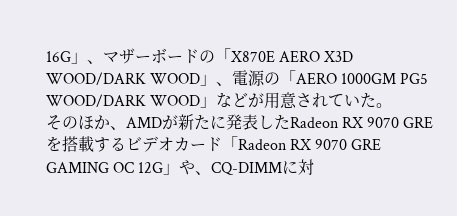16G」、マザーボードの「X870E AERO X3D WOOD/DARK WOOD」、電源の「AERO 1000GM PG5 WOOD/DARK WOOD」などが用意されていた。
そのほか、AMDが新たに発表したRadeon RX 9070 GREを搭載するビデオカード「Radeon RX 9070 GRE GAMING OC 12G」や、CQ-DIMMに対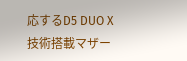応するD5 DUO X技術搭載マザー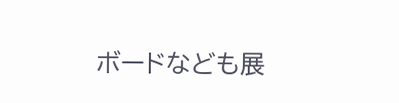ボードなども展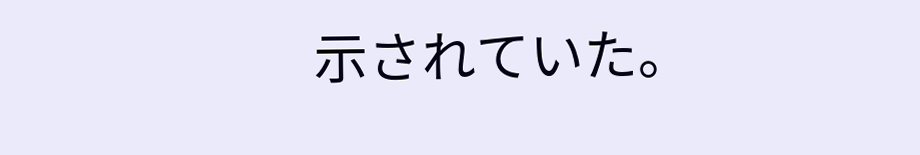示されていた。